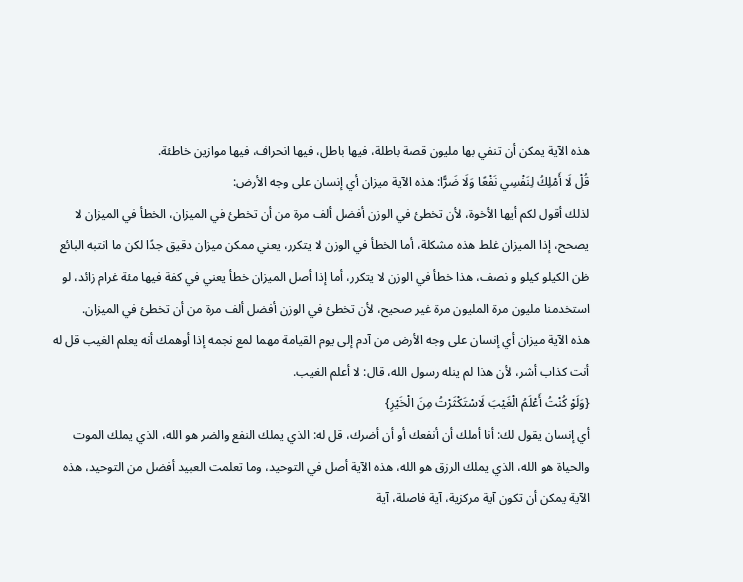هذه الآية يمكن أن تنفي بها مليون قصة باطلة، فيها باطل، فيها انحراف، فيها موازين خاطئة.
قُلْ لَا أَمْلِكُ لِنَفْسِي نَفْعًا وَلَا ضَرًّا: هذه الآية ميزان أي إنسان على وجه الأرض:
لذلك أقول لكم أيها الأخوة، لأن تخطئ في الوزن أفضل ألف مرة من أن تخطئ في الميزان، الخطأ في الميزان لا يصحح، إذا الميزان غلط هذه مشكلة، أما الخطأ في الوزن لا يتكرر، يعني ممكن ميزان دقيق جدًا لكن ما انتبه البائع ظن الكيلو كيلو و نصف، هذا خطأ في الوزن لا يتكرر، أما إذا أصل الميزان خطأ يعني في كفة فيها مئة غرام زائد، لو استخدمنا مليون مرة المليون مرة غير صحيح، لأن تخطئ في الوزن أفضل ألف مرة من أن تخطئ في الميزان.
هذه الآية ميزان أي إنسان على وجه الأرض من آدم إلى يوم القيامة مهما لمع نجمه إذا أوهمك أنه يعلم الغيب قل له أنت كذاب أشر، لأن هذا لم ينله رسول الله، قال: لا أعلم الغيب.
{وَلَوْ كُنْتُ أَعْلَمُ الْغَيْبَ لَاسْتَكْثَرْتُ مِنَ الْخَيْرِ}
أي إنسان يقول لك: أنا أملك أن أنفعك أو أن أضرك، قل له: الذي يملك النفع والضر هو الله، الذي يملك الموت والحياة هو الله، الذي يملك الرزق هو الله، هذه الآية أصل في التوحيد، وما تعلمت العبيد أفضل من التوحيد، هذه الآية يمكن أن تكون آية مركزية، آية فاصلة، آية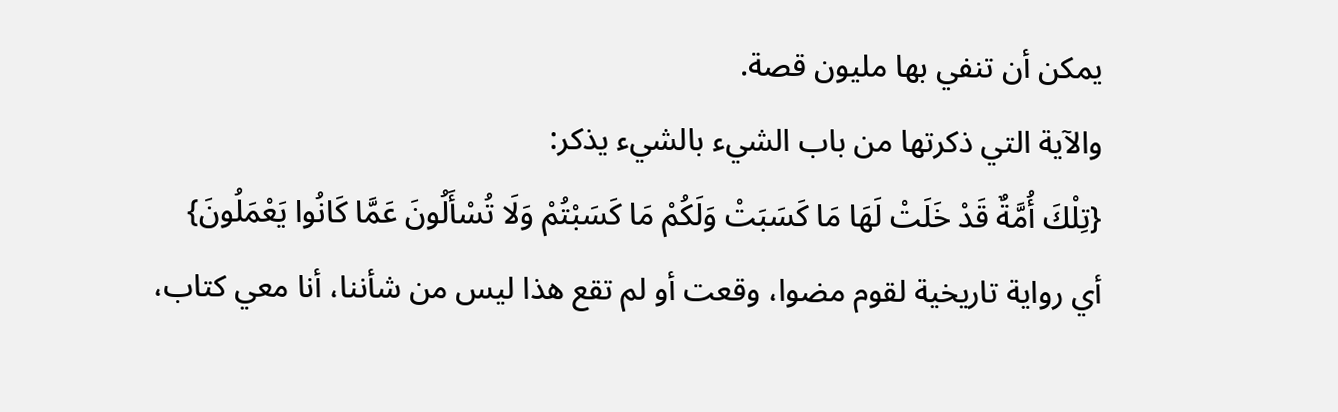يمكن أن تنفي بها مليون قصة.
والآية التي ذكرتها من باب الشيء بالشيء يذكر:
{تِلْكَ أُمَّةٌ قَدْ خَلَتْ لَهَا مَا كَسَبَتْ وَلَكُمْ مَا كَسَبْتُمْ وَلَا تُسْأَلُونَ عَمَّا كَانُوا يَعْمَلُونَ}
أي رواية تاريخية لقوم مضوا، وقعت أو لم تقع هذا ليس من شأننا، أنا معي كتاب،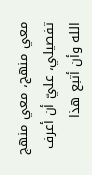معي منهج، معي منهج تفصيلي، عليّ أن أعرف الله وأن أتبع هذا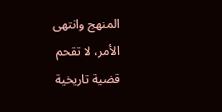المنهج وانتهى الأمر، لا تقحم قضية تاريخية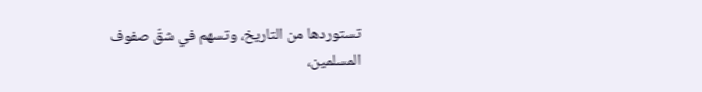تستوردها من التاريخ، وتسهم في شقّ صفوف المسلمين،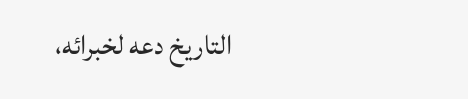التاريخ دعه لخبرائه،